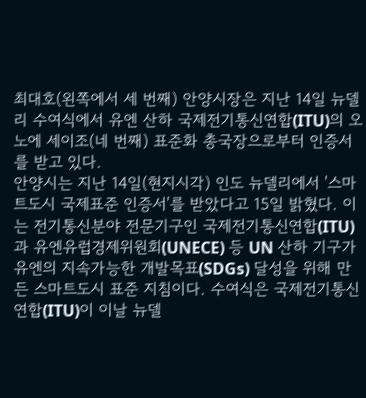최대호(왼쪽에서 세 번째) 안양시장은 지난 14일 뉴델리 수여식에서 유엔 산하 국제전기통신연합(ITU)의 오노에 세이조(네 번째) 표준화 총국장으로부터 인증서를 받고 있다.
안양시는 지난 14일(현지시각) 인도 뉴델리에서 '스마트도시 국제표준 인증서'를 받았다고 15일 밝혔다. 이는 전기통신분야 전문기구인 국제전기통신연합(ITU)과 유엔유럽경제위원회(UNECE) 등 UN 산하 기구가 유엔의 지속가능한 개발목표(SDGs) 달성을 위해 만든 스마트도시 표준 지침이다. 수여식은 국제전기통신연합(ITU)이 이날 뉴델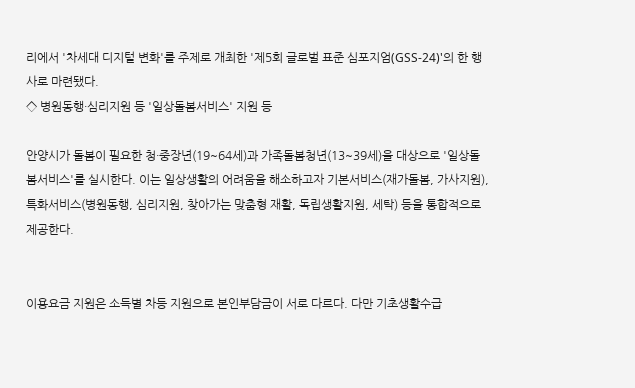리에서 '차세대 디지털 변화'를 주제로 개최한 '제5회 글로벌 표준 심포지엄(GSS-24)'의 한 행사로 마련됐다.
◇ 병원동행·심리지원 등 '일상돌봄서비스' 지원 등

안양시가 돌봄이 필요한 청·중장년(19~64세)과 가족돌봄청년(13~39세)을 대상으로 '일상돌봄서비스'를 실시한다. 이는 일상생활의 어려움을 해소하고자 기본서비스(재가돌봄, 가사지원), 특화서비스(병원동행, 심리지원, 찾아가는 맞춤형 재활, 독립생활지원, 세탁) 등을 통합적으로 제공한다.


이용요금 지원은 소득별 차등 지원으로 본인부담금이 서로 다르다. 다만 기초생활수급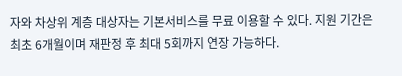자와 차상위 계층 대상자는 기본서비스를 무료 이용할 수 있다. 지원 기간은 최초 6개월이며 재판정 후 최대 5회까지 연장 가능하다.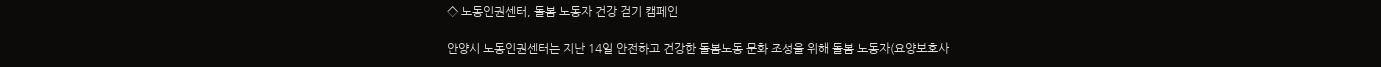◇ 노동인권센터, 돌봄 노동자 건강 걷기 캠페인

안양시 노동인권센터는 지난 14일 안전하고 건강한 돌봄노동 문화 조성을 위해 돌봄 노동자(요양보호사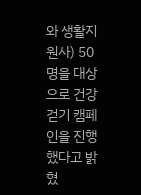와 생활지원사) 50명을 대상으로 건강 걷기 캠페인을 진행했다고 밝혔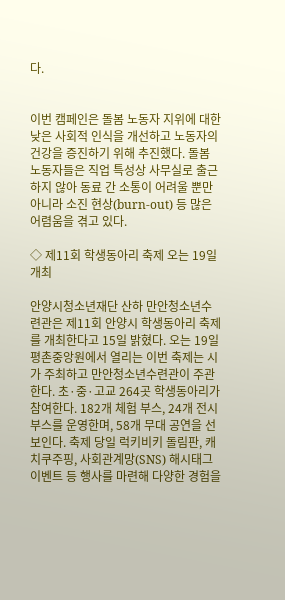다.


이번 캠페인은 돌봄 노동자 지위에 대한 낮은 사회적 인식을 개선하고 노동자의 건강을 증진하기 위해 추진했다. 돌봄 노동자들은 직업 특성상 사무실로 출근하지 않아 동료 간 소통이 어려울 뿐만 아니라 소진 현상(burn-out) 등 많은 어렴움을 겪고 있다.

◇ 제11회 학생동아리 축제 오는 19일 개최

안양시청소년재단 산하 만안청소년수련관은 제11회 안양시 학생동아리 축제를 개최한다고 15일 밝혔다. 오는 19일 평촌중앙원에서 열리는 이번 축제는 시가 주최하고 만안청소년수련관이 주관한다. 초·중·고교 264곳 학생동아리가 참여한다. 182개 체험 부스, 24개 전시 부스를 운영한며, 58개 무대 공연을 선보인다. 축제 당일 럭키비키 돌림판, 캐치쿠주핑, 사회관계망(SNS) 해시태그 이벤트 등 행사를 마련해 다양한 경험을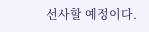선사할 예정이다.